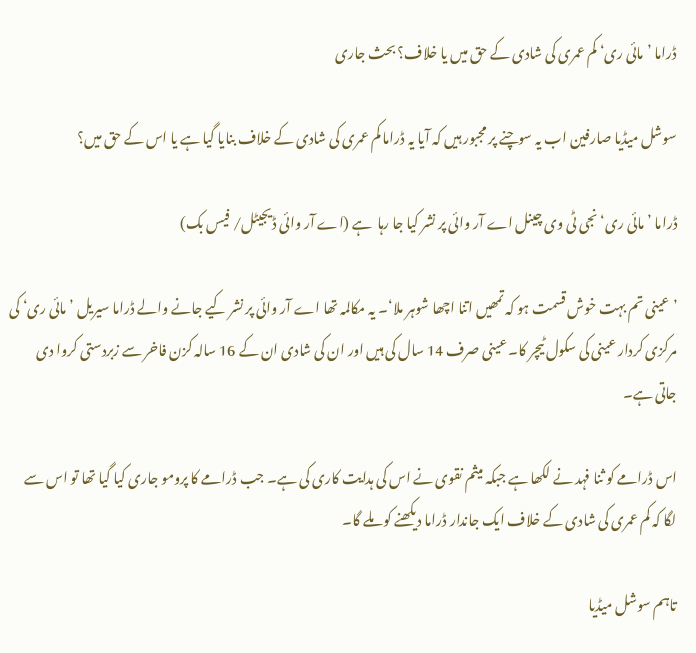ڈراما ’مائی ری‘ کم عمری کی شادی کے حق میں یا خلاف؟ بحث جاری

سوشل میڈیا صارفین اب یہ سوچنے پر مجبور ہیں کہ آیا یہ ڈراما کم عمری کی شادی کے خلاف بنایا گیا ہے یا اس کے حق میں؟

ڈراما ’مائی ری‘ نجی ٹی وی چینل اے آر وائی پر نشر کیا جا رہا  ہے (اے آر وائی ڈیجیٹل/ فیس بک)

’عینی تم بہت خوش قسمت ہو کہ تمھیں اتنا اچھا شوہر ملا‘۔ یہ مکالمہ تھا اے آر وائی پر نشر کیے جانے والے ڈراما سیریل ’مائی ری‘ کی مرکزی کردار عینی کی سکول ٹیچر کا۔ عینی صرف 14 سال کی ہیں اور ان کی شادی ان کے 16 سالہ کزن فاخر سے زبردستی کروا دی جاتی ہے۔

اس ڈرامے کو ثنا فہد نے لکھا ہے جبکہ میثم نقوی نے اس کی ہدایت کاری کی ہے۔ جب ڈرامے کا پرومو جاری کیا گیا تھا تو اس سے لگا کہ کم عمری کی شادی کے خلاف ایک جاندار ڈراما دیکھنے کو ملے گا۔

تاہم سوشل میڈیا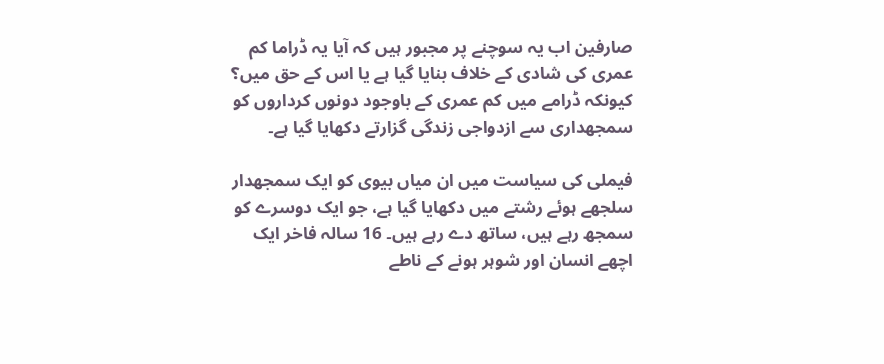صارفین اب یہ سوچنے پر مجبور ہیں کہ آیا یہ ڈراما کم عمری کی شادی کے خلاف بنایا گیا ہے یا اس کے حق میں؟ کیونکہ ڈرامے میں کم عمری کے باوجود دونوں کرداروں کو سمجھداری سے ازدواجی زندگی گزارتے دکھایا گیا ہے۔

فیملی کی سیاست میں ان میاں بیوی کو ایک سمجھدار سلجھے ہوئے رشتے میں دکھایا گیا ہے، جو ایک دوسرے کو سمجھ رہے ہیں، ساتھ دے رہے ہیں۔ 16 سالہ فاخر ایک اچھے انسان اور شوہر ہونے کے ناطے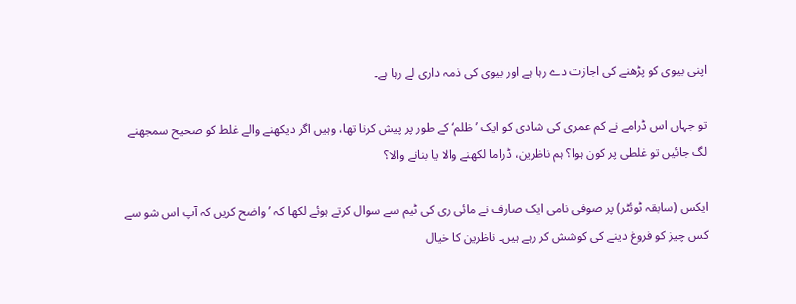اپنی بیوی کو پڑھنے کی اجازت دے رہا ہے اور بیوی کی ذمہ داری لے رہا ہے۔

تو جہاں اس ڈرامے نے کم عمری کی شادی کو ایک ’ظلم‘ کے طور پر پیش کرنا تھا، وہیں اگر دیکھنے والے غلط کو صحیح سمجھنے لگ جائیں تو غلطی پر کون ہوا؟ ہم ناظرین، ڈراما لکھنے والا یا بنانے والا؟

ایکس (سابقہ ٹوئٹر) پر صوفی نامی ایک صارف نے مائی ری کی ٹیم سے سوال کرتے ہوئے لکھا کہ ’واضح کریں کہ آپ اس شو سے کس چیز کو فروغ دینے کی کوشش کر رہے ہیں۔ ناظرین کا خیال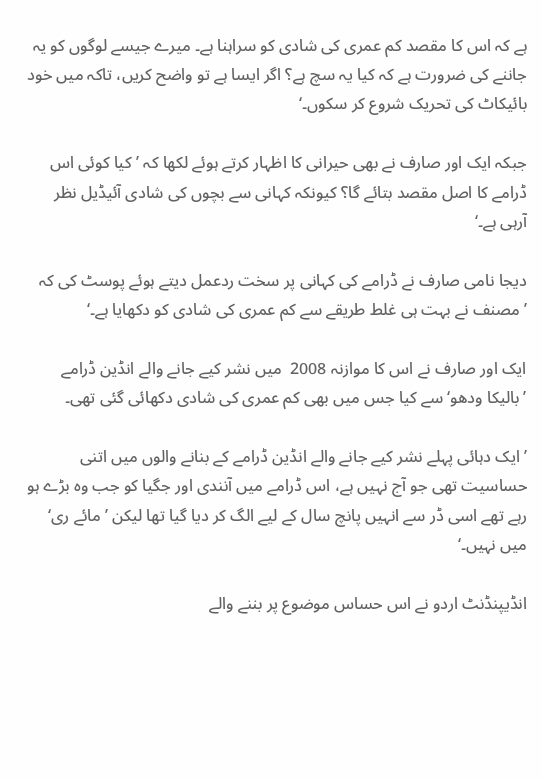ہے کہ اس کا مقصد کم عمری کی شادی کو سراہنا ہے۔ میرے جیسے لوگوں کو یہ جاننے کی ضرورت ہے کہ کیا یہ سچ ہے؟ اگر ایسا ہے تو واضح کریں، تاکہ میں خود بائیکاٹ کی تحریک شروع کر سکوں۔‘

جبکہ ایک اور صارف نے بھی حیرانی کا اظہار کرتے ہوئے لکھا کہ ’کیا کوئی اس ڈرامے کا اصل مقصد بتائے گا؟ کیونکہ کہانی سے بچوں کی شادی آئیڈیل نظر آرہی ہے۔‘

دیجا نامی صارف نے ڈرامے کی کہانی پر سخت ردعمل دیتے ہوئے پوسٹ کی کہ ’مصنف نے بہت ہی غلط طریقے سے کم عمری کی شادی کو دکھایا ہے۔‘

ایک اور صارف نے اس کا موازنہ 2008  میں نشر کیے جانے والے انڈین ڈرامے ’بالیکا ودھو‘ سے کیا جس میں بھی کم عمری کی شادی دکھائی گئی تھی۔

’ایک دہائی پہلے نشر کیے جانے والے انڈین ڈرامے کے بنانے والوں میں اتنی حساسیت تھی جو آج نہیں ہے، اس ڈرامے میں آنندی اور جگیا کو جب وہ بڑے ہو رہے تھے اسی ڈر سے انہیں پانچ سال کے لیے الگ کر دیا گیا تھا لیکن ’مائے ری‘ میں نہیں۔‘

انڈیپنڈنٹ اردو نے اس حساس موضوع پر بننے والے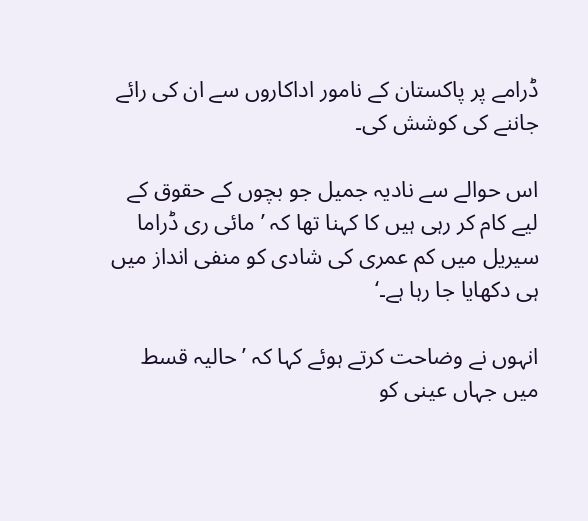ڈرامے پر پاکستان کے نامور اداکاروں سے ان کی رائے جاننے کی کوشش کی۔

اس حوالے سے نادیہ جمیل جو بچوں کے حقوق کے لیے کام کر رہی ہیں کا کہنا تھا کہ ’مائی ری ڈراما سیریل میں کم عمری کی شادی کو منفی انداز میں ہی دکھایا جا رہا ہے۔‘

انہوں نے وضاحت کرتے ہوئے کہا کہ ’حالیہ قسط میں جہاں عینی کو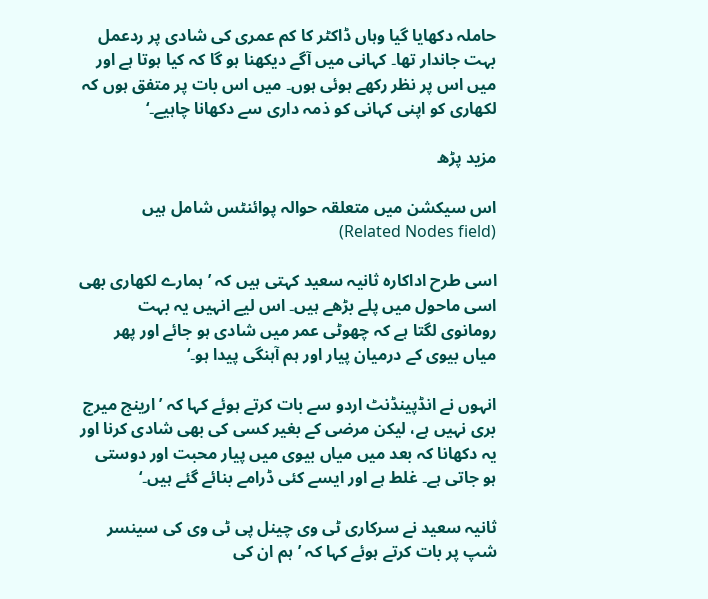حاملہ دکھایا گیا وہاں ڈاکٹر کا کم عمری کی شادی پر ردعمل بہت جاندار تھا۔ کہانی میں آگے دیکھنا ہو گا کہ کیا ہوتا ہے اور میں اس پر نظر رکھے ہوئی ہوں۔ میں اس بات پر متفق ہوں کہ لکھاری کو اپنی کہانی کو ذمہ داری سے دکھانا چاہیے۔‘

مزید پڑھ

اس سیکشن میں متعلقہ حوالہ پوائنٹس شامل ہیں (Related Nodes field)

اسی طرح اداکارہ ثانیہ سعید کہتی ہیں کہ ’ہمارے لکھاری بھی اسی ماحول میں پلے بڑھے ہیں۔ اس لیے انہیں یہ بہت رومانوی لگتا ہے کہ چھوٹی عمر میں شادی ہو جائے اور پھر میاں بیوی کے درمیان پیار اور ہم آہنگی پیدا ہو۔‘

انہوں نے انڈپینڈنٹ اردو سے بات کرتے ہوئے کہا کہ ’ارینج میرج بری نہیں ہے، لیکن مرضی کے بغیر کسی کی بھی شادی کرنا اور یہ دکھانا کہ بعد میں میاں بیوی میں پیار محبت اور دوستی ہو جاتی ہے۔ غلط ہے اور ایسے کئی ڈرامے بنائے گئے ہیں۔‘

ثانیہ سعید نے سرکاری ٹی وی چینل پی ٹی وی کی سینسر شپ پر بات کرتے ہوئے کہا کہ ’ہم ان کی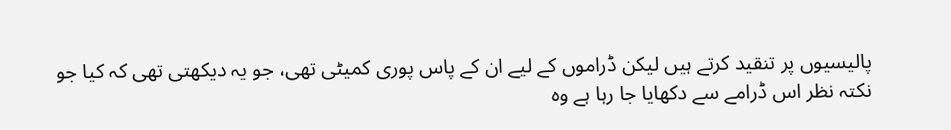پالیسیوں پر تنقید کرتے ہیں لیکن ڈراموں کے لیے ان کے پاس پوری کمیٹی تھی، جو یہ دیکھتی تھی کہ کیا جو نکتہ نظر اس ڈرامے سے دکھایا جا رہا ہے وہ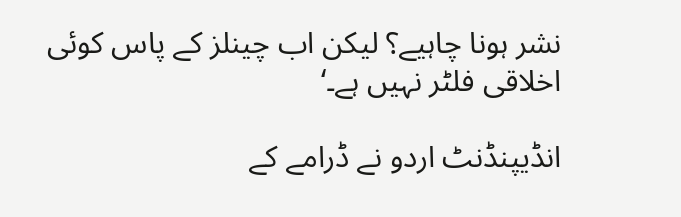نشر ہونا چاہیے؟ لیکن اب چینلز کے پاس کوئی اخلاقی فلٹر نہیں ہے۔‘

انڈیپنڈنٹ اردو نے ڈرامے کے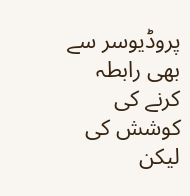پروڈیوسر سے بھی رابطہ کرنے کی کوشش کی لیکن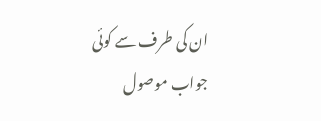ان کی طرف سے کوئی جواب موصول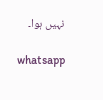نہیں ہوا۔

whatsapp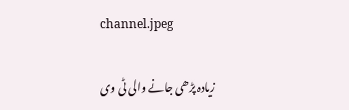channel.jpeg

زیادہ پڑھی جانے والی ٹی وی